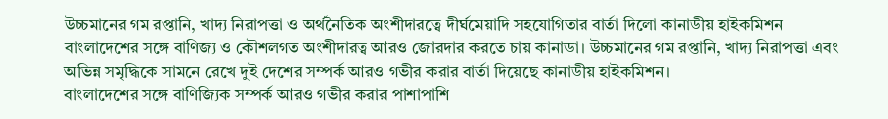উচ্চমানের গম রপ্তানি, খাদ্য নিরাপত্তা ও অর্থনৈতিক অংশীদারত্বে দীর্ঘমেয়াদি সহযোগিতার বার্তা দিলো কানাডীয় হাইকমিশন
বাংলাদেশের সঙ্গে বাণিজ্য ও কৌশলগত অংশীদারত্ব আরও জোরদার করতে চায় কানাডা। উচ্চমানের গম রপ্তানি, খাদ্য নিরাপত্তা এবং অভিন্ন সমৃদ্ধিকে সামনে রেখে দুই দেশের সম্পর্ক আরও গভীর করার বার্তা দিয়েছে কানাডীয় হাইকমিশন।
বাংলাদেশের সঙ্গে বাণিজ্যিক সম্পর্ক আরও গভীর করার পাশাপাশি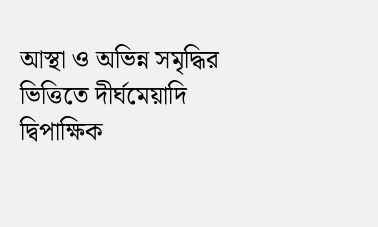আস্থা ও অভিন্ন সমৃদ্ধির ভিত্তিতে দীর্ঘমেয়াদি দ্বিপাক্ষিক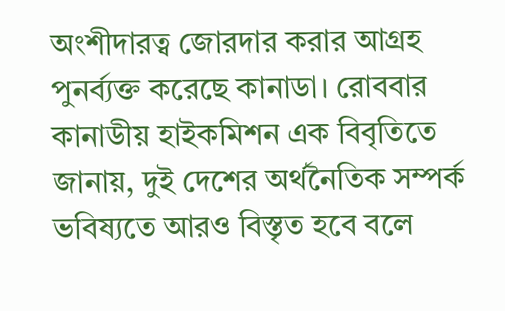অংশীদারত্ব জোরদার করার আগ্রহ পুনর্ব্যক্ত করেছে কানাডা। রোববার কানাডীয় হাইকমিশন এক বিবৃতিতে জানায়, দুই দেশের অর্থনৈতিক সম্পর্ক ভবিষ্যতে আরও বিস্তৃত হবে বলে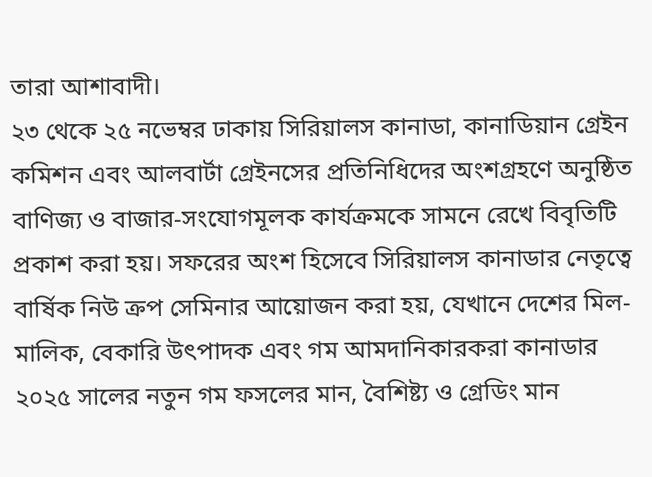তারা আশাবাদী।
২৩ থেকে ২৫ নভেম্বর ঢাকায় সিরিয়ালস কানাডা, কানাডিয়ান গ্রেইন কমিশন এবং আলবার্টা গ্রেইনসের প্রতিনিধিদের অংশগ্রহণে অনুষ্ঠিত বাণিজ্য ও বাজার-সংযোগমূলক কার্যক্রমকে সামনে রেখে বিবৃতিটি প্রকাশ করা হয়। সফরের অংশ হিসেবে সিরিয়ালস কানাডার নেতৃত্বে বার্ষিক নিউ ক্রপ সেমিনার আয়োজন করা হয়, যেখানে দেশের মিল-মালিক, বেকারি উৎপাদক এবং গম আমদানিকারকরা কানাডার ২০২৫ সালের নতুন গম ফসলের মান, বৈশিষ্ট্য ও গ্রেডিং মান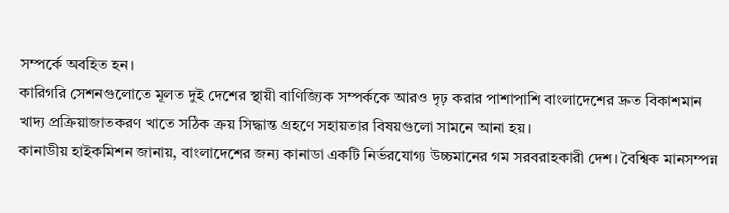সম্পর্কে অবহিত হন।
কারিগরি সেশনগুলোতে মূলত দুই দেশের স্থায়ী বাণিজ্যিক সম্পর্ককে আরও দৃঢ় করার পাশাপাশি বাংলাদেশের দ্রুত বিকাশমান খাদ্য প্রক্রিয়াজাতকরণ খাতে সঠিক ক্রয় সিদ্ধান্ত গ্রহণে সহায়তার বিষয়গুলো সামনে আনা হয়।
কানাডীয় হাইকমিশন জানায়, বাংলাদেশের জন্য কানাডা একটি নির্ভরযোগ্য উচ্চমানের গম সরবরাহকারী দেশ। বৈশ্বিক মানসম্পন্ন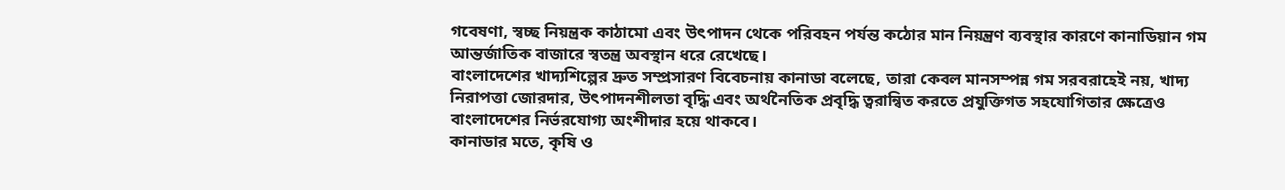গবেষণা, স্বচ্ছ নিয়ন্ত্রক কাঠামো এবং উৎপাদন থেকে পরিবহন পর্যন্ত কঠোর মান নিয়ন্ত্রণ ব্যবস্থার কারণে কানাডিয়ান গম আন্তর্জাতিক বাজারে স্বতন্ত্র অবস্থান ধরে রেখেছে।
বাংলাদেশের খাদ্যশিল্পের দ্রুত সম্প্রসারণ বিবেচনায় কানাডা বলেছে, তারা কেবল মানসম্পন্ন গম সরবরাহেই নয়, খাদ্য নিরাপত্তা জোরদার, উৎপাদনশীলতা বৃদ্ধি এবং অর্থনৈতিক প্রবৃদ্ধি ত্বরান্বিত করতে প্রযুক্তিগত সহযোগিতার ক্ষেত্রেও বাংলাদেশের নির্ভরযোগ্য অংশীদার হয়ে থাকবে।
কানাডার মতে, কৃষি ও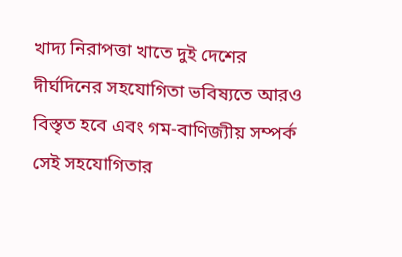খাদ্য নিরাপত্তা খাতে দুই দেশের দীর্ঘদিনের সহযোগিতা ভবিষ্যতে আরও বিস্তৃত হবে এবং গম-বাণিজ্যীয় সম্পর্ক সেই সহযোগিতার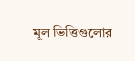মূল ভিত্তিগুলোর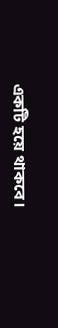একটি হয়ে থাকবে।